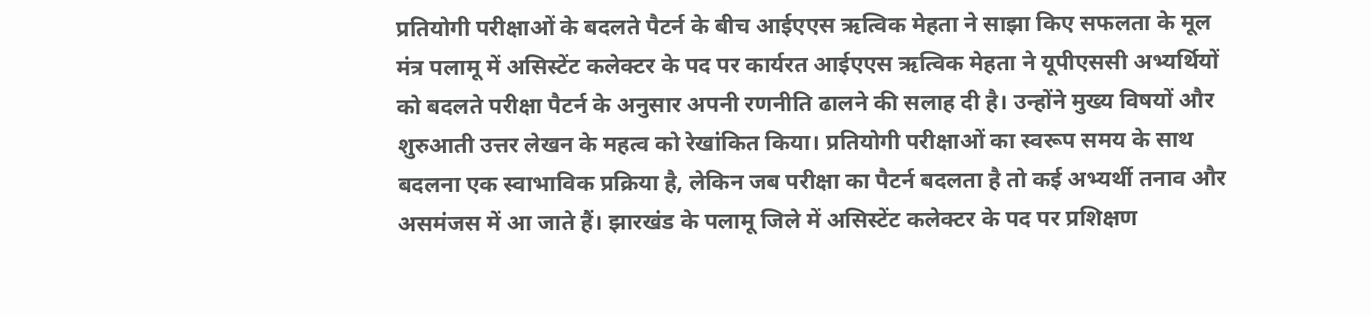प्रतियोगी परीक्षाओं के बदलते पैटर्न के बीच आईएएस ऋत्विक मेहता ने साझा किए सफलता के मूल मंत्र पलामू में असिस्टेंट कलेक्टर के पद पर कार्यरत आईएएस ऋत्विक मेहता ने यूपीएससी अभ्यर्थियों को बदलते परीक्षा पैटर्न के अनुसार अपनी रणनीति ढालने की सलाह दी है। उन्होंने मुख्य विषयों और शुरुआती उत्तर लेखन के महत्व को रेखांकित किया। प्रतियोगी परीक्षाओं का स्वरूप समय के साथ बदलना एक स्वाभाविक प्रक्रिया है, लेकिन जब परीक्षा का पैटर्न बदलता है तो कई अभ्यर्थी तनाव और असमंजस में आ जाते हैं। झारखंड के पलामू जिले में असिस्टेंट कलेक्टर के पद पर प्रशिक्षण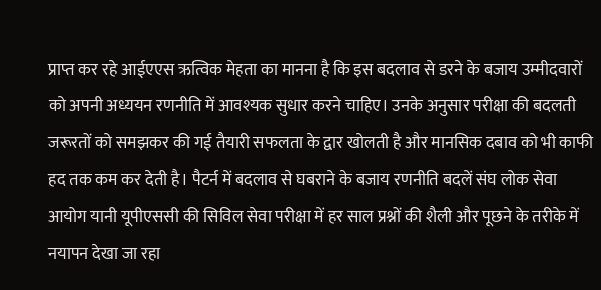प्राप्त कर रहे आईएएस ऋत्विक मेहता का मानना है कि इस बदलाव से डरने के बजाय उम्मीदवारों को अपनी अध्ययन रणनीति में आवश्यक सुधार करने चाहिए। उनके अनुसार परीक्षा की बदलती जरूरतों को समझकर की गई तैयारी सफलता के द्वार खोलती है और मानसिक दबाव को भी काफी हद तक कम कर देती है। पैटर्न में बदलाव से घबराने के बजाय रणनीति बदलें संघ लोक सेवा आयोग यानी यूपीएससी की सिविल सेवा परीक्षा में हर साल प्रश्नों की शैली और पूछने के तरीके में नयापन देखा जा रहा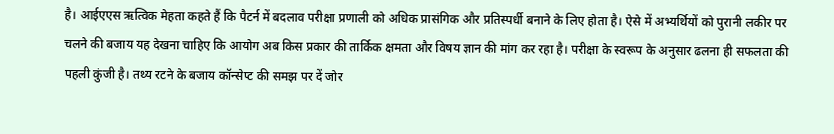है। आईएएस ऋत्विक मेहता कहते हैं कि पैटर्न में बदलाव परीक्षा प्रणाली को अधिक प्रासंगिक और प्रतिस्पर्धी बनाने के लिए होता है। ऐसे में अभ्यर्थियों को पुरानी लकीर पर चलने की बजाय यह देखना चाहिए कि आयोग अब किस प्रकार की तार्किक क्षमता और विषय ज्ञान की मांग कर रहा है। परीक्षा के स्वरूप के अनुसार ढलना ही सफलता की पहली कुंजी है। तथ्य रटने के बजाय कॉन्सेप्ट की समझ पर दें जोर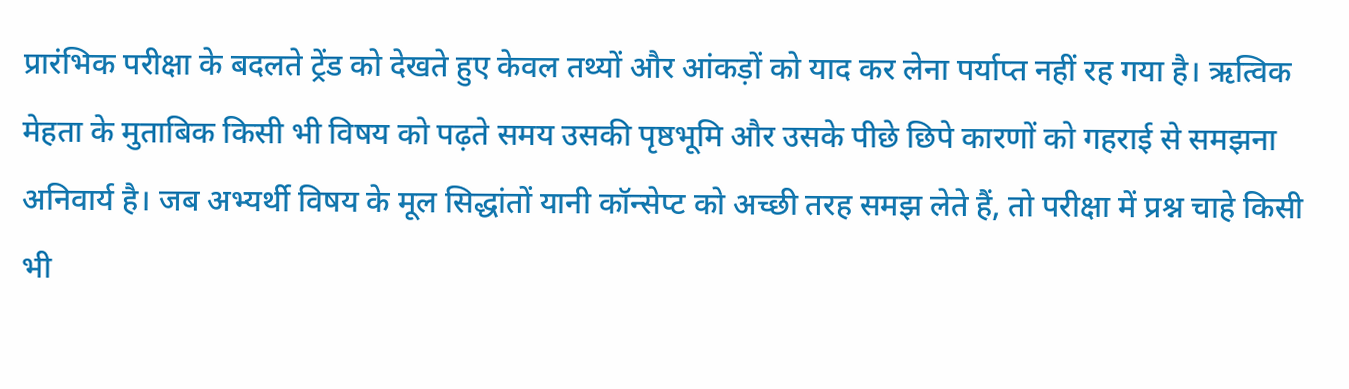प्रारंभिक परीक्षा के बदलते ट्रेंड को देखते हुए केवल तथ्यों और आंकड़ों को याद कर लेना पर्याप्त नहीं रह गया है। ऋत्विक मेहता के मुताबिक किसी भी विषय को पढ़ते समय उसकी पृष्ठभूमि और उसके पीछे छिपे कारणों को गहराई से समझना अनिवार्य है। जब अभ्यर्थी विषय के मूल सिद्धांतों यानी कॉन्सेप्ट को अच्छी तरह समझ लेते हैं, तो परीक्षा में प्रश्न चाहे किसी भी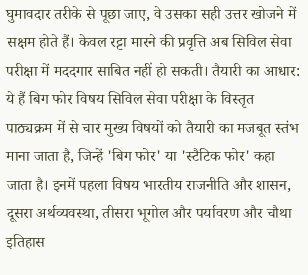घुमावदार तरीके से पूछा जाए, वे उसका सही उत्तर खोजने में सक्षम होते हैं। केवल रट्टा मारने की प्रवृत्ति अब सिविल सेवा परीक्षा में मददगार साबित नहीं हो सकती। तैयारी का आधार: ये हैं बिग फोर विषय सिविल सेवा परीक्षा के विस्तृत पाठ्यक्रम में से चार मुख्य विषयों को तैयारी का मजबूत स्तंभ माना जाता है, जिन्हें 'बिग फोर' या 'स्टैटिक फोर' कहा जाता है। इनमें पहला विषय भारतीय राजनीति और शासन, दूसरा अर्थव्यवस्था, तीसरा भूगोल और पर्यावरण और चौथा इतिहास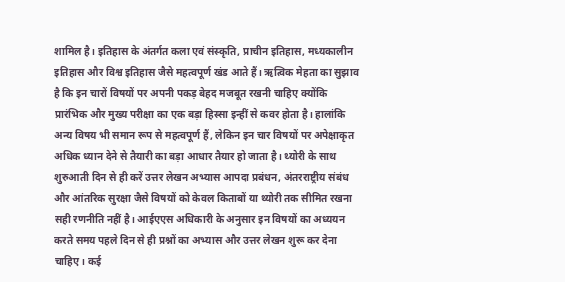शामिल है। इतिहास के अंतर्गत कला एवं संस्कृति, प्राचीन इतिहास, मध्यकालीन इतिहास और विश्व इतिहास जैसे महत्वपूर्ण खंड आते हैं। ऋत्विक मेहता का सुझाव है कि इन चारों विषयों पर अपनी पकड़ बेहद मजबूत रखनी चाहिए क्योंकि प्रारंभिक और मुख्य परीक्षा का एक बड़ा हिस्सा इन्हीं से कवर होता है। हालांकि अन्य विषय भी समान रूप से महत्वपूर्ण हैं, लेकिन इन चार विषयों पर अपेक्षाकृत अधिक ध्यान देने से तैयारी का बड़ा आधार तैयार हो जाता है। थ्योरी के साथ शुरुआती दिन से ही करें उत्तर लेखन अभ्यास आपदा प्रबंधन, अंतरराष्ट्रीय संबंध और आंतरिक सुरक्षा जैसे विषयों को केवल किताबों या थ्योरी तक सीमित रखना सही रणनीति नहीं है। आईएएस अधिकारी के अनुसार इन विषयों का अध्ययन करते समय पहले दिन से ही प्रश्नों का अभ्यास और उत्तर लेखन शुरू कर देना चाहिए। कई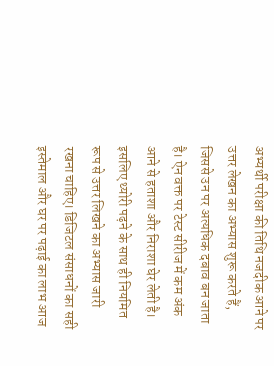अभ्यर्थी परीक्षा की तिथि नजदीक आने पर उत्तर लेखन का अभ्यास शुरू करते हैं, जिससे उन पर अत्यधिक दबाव बन जाता है। ऐन वक्त पर टेस्ट सीरीज में कम अंक आने से हताशा और निराशा घेर लेती है। इसलिए थ्योरी पढ़ने के साथ ही नियमित रूप से उत्तर लिखने का अभ्यास जारी रखना चाहिए। डिजिटल संसाधनों का सही इस्तेमाल और घर पर पढ़ाई का लाभ आज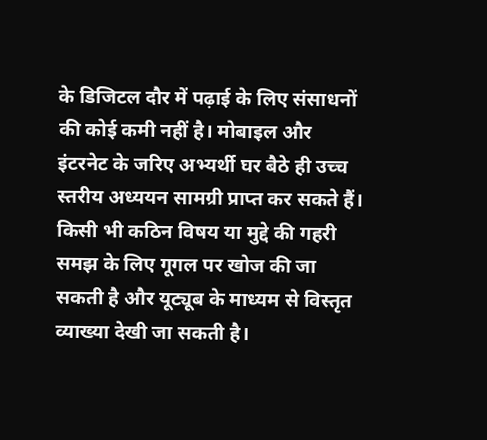के डिजिटल दौर में पढ़ाई के लिए संसाधनों की कोई कमी नहीं है। मोबाइल और इंटरनेट के जरिए अभ्यर्थी घर बैठे ही उच्च स्तरीय अध्ययन सामग्री प्राप्त कर सकते हैं। किसी भी कठिन विषय या मुद्दे की गहरी समझ के लिए गूगल पर खोज की जा सकती है और यूट्यूब के माध्यम से विस्तृत व्याख्या देखी जा सकती है।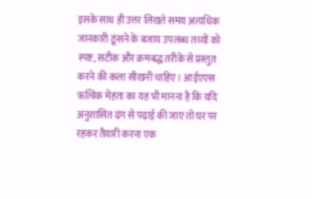इसके साथ ही उत्तर लिखते समय अत्यधिक जानकारी ठूंसने के बजाय उपलब्ध तथ्यों को स्पष्ट, सटीक और क्रमबद्ध तरीके से प्रस्तुत करने की कला सीखनी चाहिए। आईएएस ऋत्विक मेहता का यह भी मानना है कि यदि अनुशासित ढंग से पढ़ाई की जाए तो घर पर रहकर तैयारी करना एक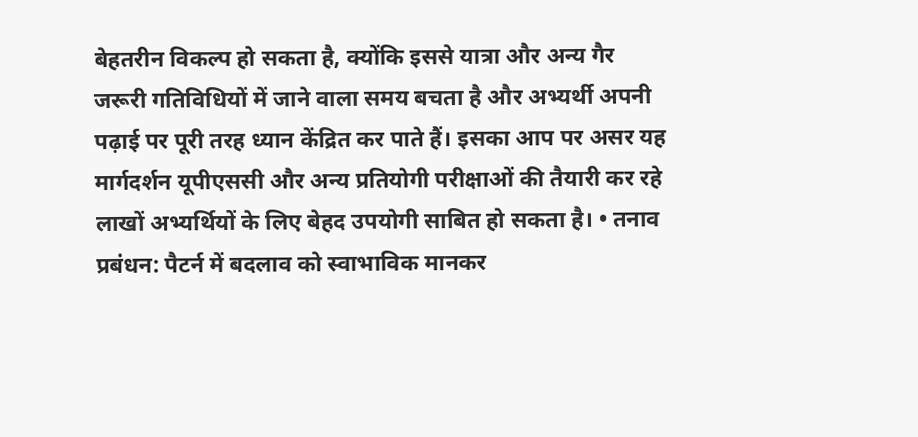बेहतरीन विकल्प हो सकता है, क्योंकि इससे यात्रा और अन्य गैर जरूरी गतिविधियों में जाने वाला समय बचता है और अभ्यर्थी अपनी पढ़ाई पर पूरी तरह ध्यान केंद्रित कर पाते हैं। इसका आप पर असर यह मार्गदर्शन यूपीएससी और अन्य प्रतियोगी परीक्षाओं की तैयारी कर रहे लाखों अभ्यर्थियों के लिए बेहद उपयोगी साबित हो सकता है। • तनाव प्रबंधन: पैटर्न में बदलाव को स्वाभाविक मानकर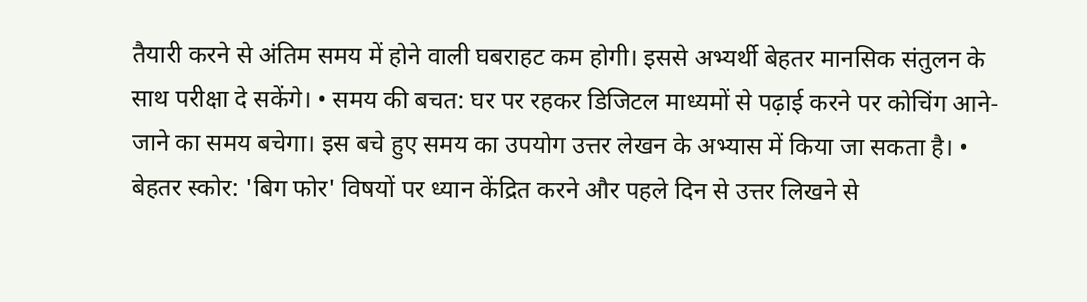तैयारी करने से अंतिम समय में होने वाली घबराहट कम होगी। इससे अभ्यर्थी बेहतर मानसिक संतुलन के साथ परीक्षा दे सकेंगे। • समय की बचत: घर पर रहकर डिजिटल माध्यमों से पढ़ाई करने पर कोचिंग आने-जाने का समय बचेगा। इस बचे हुए समय का उपयोग उत्तर लेखन के अभ्यास में किया जा सकता है। • बेहतर स्कोर: 'बिग फोर' विषयों पर ध्यान केंद्रित करने और पहले दिन से उत्तर लिखने से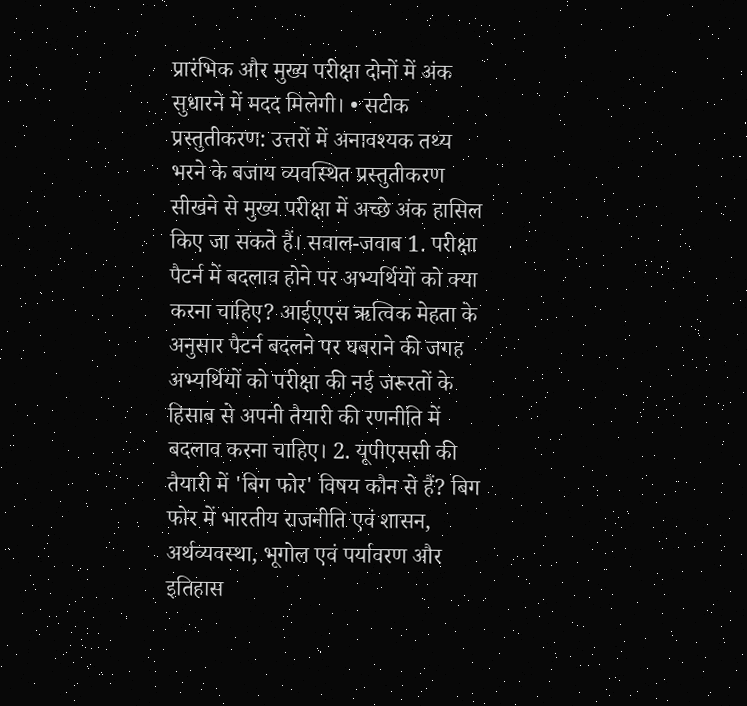प्रारंभिक और मुख्य परीक्षा दोनों में अंक सुधारने में मदद मिलेगी। • सटीक प्रस्तुतीकरण: उत्तरों में अनावश्यक तथ्य भरने के बजाय व्यवस्थित प्रस्तुतीकरण सीखने से मुख्य परीक्षा में अच्छे अंक हासिल किए जा सकते हैं। सवाल-जवाब 1. परीक्षा पैटर्न में बदलाव होने पर अभ्यर्थियों को क्या करना चाहिए? आईएएस ऋत्विक मेहता के अनुसार पैटर्न बदलने पर घबराने की जगह अभ्यर्थियों को परीक्षा की नई जरूरतों के हिसाब से अपनी तैयारी की रणनीति में बदलाव करना चाहिए। 2. यूपीएससी की तैयारी में 'बिग फोर' विषय कौन से हैं? बिग फोर में भारतीय राजनीति एवं शासन, अर्थव्यवस्था, भूगोल एवं पर्यावरण और इतिहास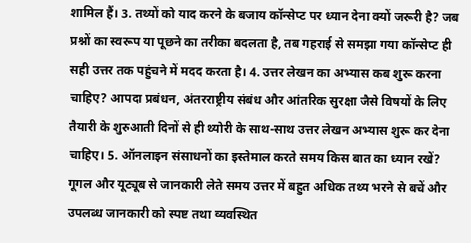शामिल हैं। 3. तथ्यों को याद करने के बजाय कॉन्सेप्ट पर ध्यान देना क्यों जरूरी है? जब प्रश्नों का स्वरूप या पूछने का तरीका बदलता है, तब गहराई से समझा गया कॉन्सेप्ट ही सही उत्तर तक पहुंचने में मदद करता है। 4. उत्तर लेखन का अभ्यास कब शुरू करना चाहिए? आपदा प्रबंधन, अंतरराष्ट्रीय संबंध और आंतरिक सुरक्षा जैसे विषयों के लिए तैयारी के शुरुआती दिनों से ही थ्योरी के साथ-साथ उत्तर लेखन अभ्यास शुरू कर देना चाहिए। 5. ऑनलाइन संसाधनों का इस्तेमाल करते समय किस बात का ध्यान रखें? गूगल और यूट्यूब से जानकारी लेते समय उत्तर में बहुत अधिक तथ्य भरने से बचें और उपलब्ध जानकारी को स्पष्ट तथा व्यवस्थित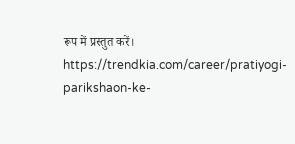रूप में प्रस्तुत करें। https://trendkia.com/career/pratiyogi-parikshaon-ke-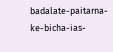badalate-paitarna-ke-bicha-ias-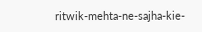ritwik-mehta-ne-sajha-kie-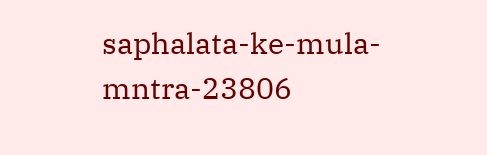saphalata-ke-mula-mntra-23806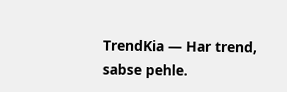TrendKia — Har trend, sabse pehle.